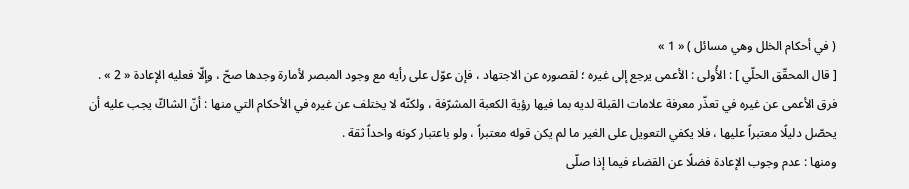( في أحكام الخلل وهي مسائل ) « 1 »
[ قال المحقّق الحلّي ] : الأُولى : الأعمى يرجع إلى غيره ؛ لقصوره عن الاجتهاد ، فإن عوّل على رأيه مع وجود المبصر لأمارة وجدها صحّ ، وإلّا فعليه الإعادة « 2 » .
فرق الأعمى عن غيره في تعذّر معرفة علامات القبلة لديه بما فيها رؤية الكعبة المشرّفة ، ولكنّه لا يختلف عن غيره في الأحكام التي منها : أنّ الشاكّ يجب عليه أن يحصّل دليلًا معتبراً عليها ، فلا يكفي التعويل على الغير ما لم يكن قوله معتبراً ، ولو باعتبار كونه واحداً ثقة .
ومنها : عدم وجوب الإعادة فضلًا عن القضاء فيما إذا صلّى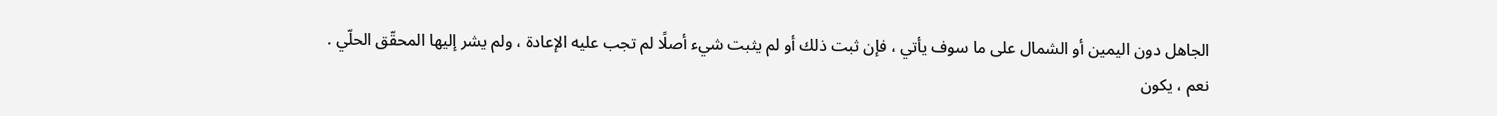الجاهل دون اليمين أو الشمال على ما سوف يأتي ، فإن ثبت ذلك أو لم يثبت شيء أصلًا لم تجب عليه الإعادة ، ولم يشر إليها المحقّق الحلّي .
نعم ، يكون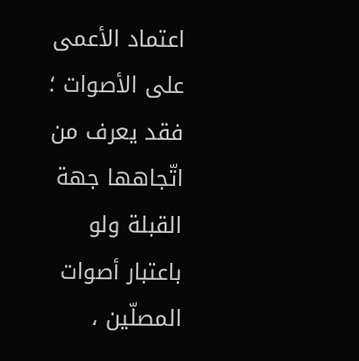اعتماد الأعمى على الأصوات ؛ فقد يعرف من اتّجاهها جهة القبلة ولو باعتبار أصوات المصلّين ،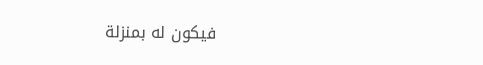فيكون له بمنزلة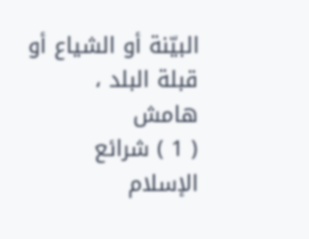البيّنة أو الشياع أو قبلة البلد ،
هامش
( 1 ) شرائع الإسلام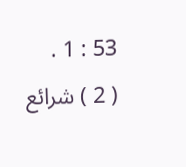53 : 1 .
( 2 ) شرائع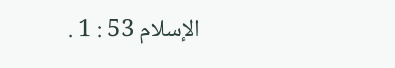الإسلام 53 : 1 .